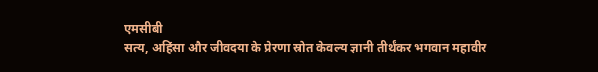एमसीबी
सत्य, अहिंसा और जीवदया के प्रेरणा स्रोत केवल्य ज्ञानी तीर्थंकर भगवान महावीर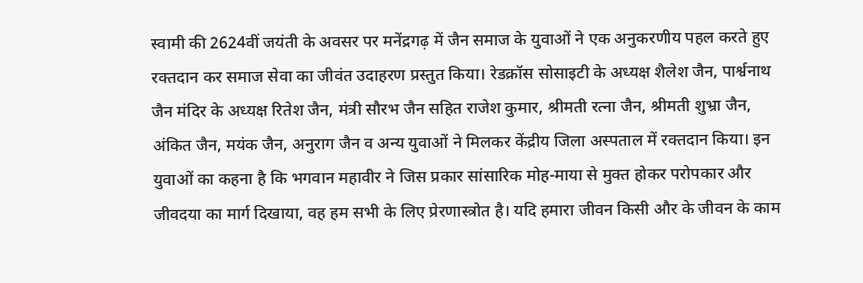स्वामी की 2624वीं जयंती के अवसर पर मनेंद्रगढ़ में जैन समाज के युवाओं ने एक अनुकरणीय पहल करते हुए रक्तदान कर समाज सेवा का जीवंत उदाहरण प्रस्तुत किया। रेडक्रॉस सोसाइटी के अध्यक्ष शैलेश जैन, पार्श्वनाथ जैन मंदिर के अध्यक्ष रितेश जैन, मंत्री सौरभ जैन सहित राजेश कुमार, श्रीमती रत्ना जैन, श्रीमती शुभ्रा जैन, अंकित जैन, मयंक जैन, अनुराग जैन व अन्य युवाओं ने मिलकर केंद्रीय जिला अस्पताल में रक्तदान किया। इन युवाओं का कहना है कि भगवान महावीर ने जिस प्रकार सांसारिक मोह-माया से मुक्त होकर परोपकार और जीवदया का मार्ग दिखाया, वह हम सभी के लिए प्रेरणास्त्रोत है। यदि हमारा जीवन किसी और के जीवन के काम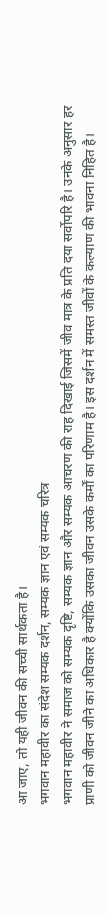आ जाए, तो यही जीवन की सच्ची सार्थकता है।
भगवान महावीर का संदेश सम्यक दर्शन, सम्यक ज्ञान एवं सम्यक चरित्र
भगवान महावीर ने समाज को सम्यक दृष्टि, सम्यक ज्ञान और सम्यक आचरण की राह दिखाई जिसमें जीव मात्र के प्रति दया सर्वोपरि है। उनके अनुसार हर प्राणी को जीवन जीने का अधिकार है क्योंकि उसका जीवन उसके कर्मों का परिणाम है। इस दर्शन में समस्त जीवों के कल्याण की भावना निहित है।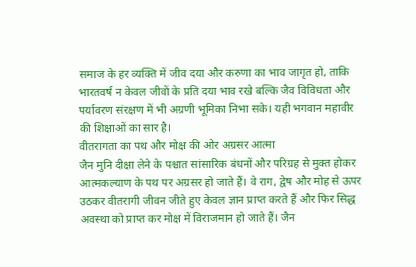समाज के हर व्यक्ति में जीव दया और करुणा का भाव जागृत हो, ताकि भारतवर्ष न केवल जीवों के प्रति दया भाव रखे बल्कि जैव विविधता और पर्यावरण संरक्षण में भी अग्रणी भूमिका निभा सके। यही भगवान महावीर की शिक्षाओं का सार है।
वीतरागता का पथ और मोक्ष की ओर अग्रसर आत्मा
जैन मुनि दीक्षा लेने के पश्चात सांसारिक बंधनों और परिग्रह से मुक्त होकर आत्मकल्याण के पथ पर अग्रसर हो जाते हैं। वे राग, द्वेष और मोह से ऊपर उठकर वीतरागी जीवन जीते हुए केवल ज्ञान प्राप्त करते हैं और फिर सिद्ध अवस्था को प्राप्त कर मोक्ष में विराजमान हो जाते हैं। जैन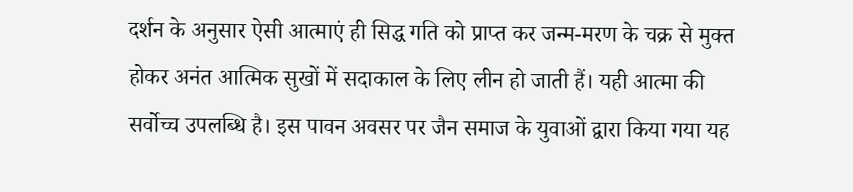दर्शन के अनुसार ऐसी आत्माएं ही सिद्ध गति को प्राप्त कर जन्म-मरण के चक्र से मुक्त होकर अनंत आत्मिक सुखों में सदाकाल के लिए लीन हो जाती हैं। यही आत्मा की सर्वोच्च उपलब्धि है। इस पावन अवसर पर जैन समाज के युवाओं द्वारा किया गया यह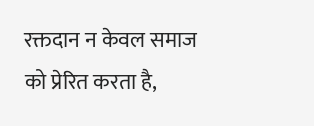रक्तदान न केवल समाज को प्रेरित करता है,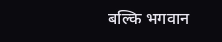बल्कि भगवान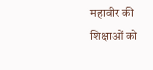महावीर की शिक्षाओं को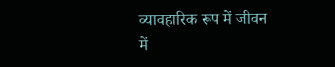व्यावहारिक रूप में जीवन में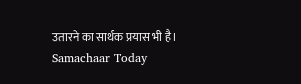उतारने का सार्थक प्रयास भी है।
Samachaar Today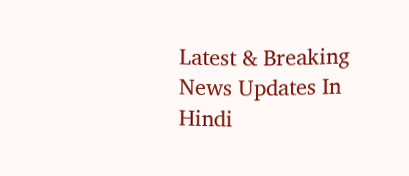Latest & Breaking News Updates In Hindi